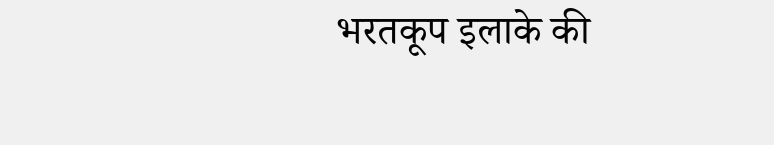भरतकूप इलाके की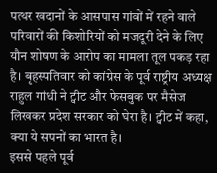पत्थर खदानों के आसपास गांवों में रहने वाले परिवारों की किशोरियों को मजदूरी देने के लिए यौन शोषण के आरोप का मामला तूल पकड़ रहा है। बृहस्पतिवार को कांग्रेस के पूर्व राष्ट्रीय अध्यक्ष राहुल गांधी ने ट्वीट और फेसबुक पर मैसेज लिखकर प्रदेश सरकार को घेरा है। ट्वीट में कहा, क्या ये सपनों का भारत है।
इससे पहले पूर्व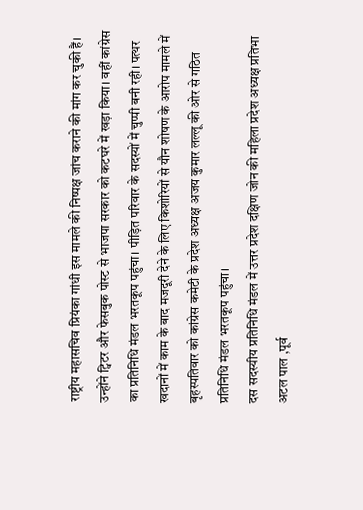राष्ट्रीय महासचिव प्रियंका गांधी इस मामले की निष्पक्ष जांच कराने की मांग कर चुकी हैं। उन्होंने ट्विटर और फेसबुक पोस्ट से भाजपा सरकार को कटघरे में खड़ा किया। वहीं कांग्रेस का प्रतिनिधि मंडल भरतकूप पहुंचा। पीड़ित परिवार के सदस्यों में चुप्पी बनी रही। पत्थर खदानों में काम के बाद मजदूरी देने के लिए किशोरियों से यौन शोषण के आरोप मामले में बृहस्पतिवार को कांग्रेस कमेटी के प्रदेश अध्यक्ष अजय कुमार लल्लू की ओर से गठित प्रतिनिधि मंडल भरतकूप पहुंचा।
दस सदस्यीय प्रतिनिधि मंडल में उत्तर प्रदेश दक्षिण जोन की महिला प्रदेश अध्यक्ष प्रतिभा अटल पाल ,पूर्व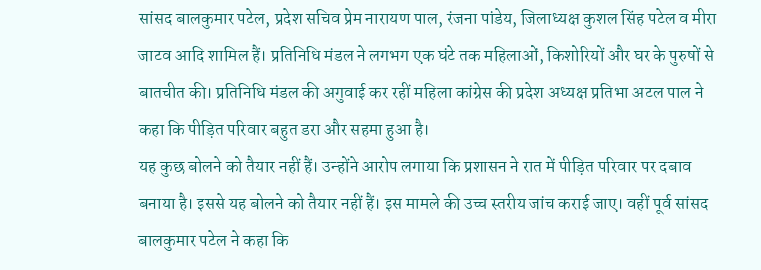सांसद बालकुमार पटेल, प्रदेश सचिव प्रेम नारायण पाल, रंजना पांडेय, जिलाध्यक्ष कुशल सिंह पटेल व मीरा जाटव आदि शामिल हैं। प्रतिनिधि मंडल ने लगभग एक घंटे तक महिलाओं, किशोरियों और घर के पुरुषों से बातचीत की। प्रतिनिधि मंडल की अगुवाई कर रहीं महिला कांग्रेस की प्रदेश अध्यक्ष प्रतिभा अटल पाल ने कहा कि पीड़ित परिवार बहुत डरा और सहमा हुआ है।
यह कुछ बोलने को तैयार नहीं हैं। उन्होंने आरोप लगाया कि प्रशासन ने रात में पीड़ित परिवार पर दबाव बनाया है। इससे यह बोलने को तैयार नहीं हैं। इस मामले की उच्च स्तरीय जांच कराई जाए। वहीं पूर्व सांसद बालकुमार पटेल ने कहा कि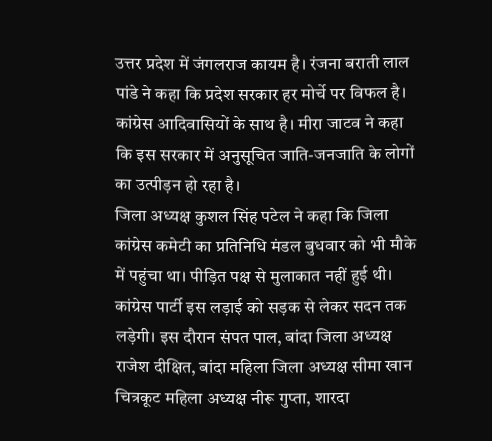उत्तर प्रदेश में जंगलराज कायम है। रंजना बराती लाल पांडे ने कहा कि प्रदेश सरकार हर मोर्चे पर विफल है। कांग्रेस आदिवासियों के साथ है। मीरा जाटव ने कहा कि इस सरकार में अनुसूचित जाति-जनजाति के लोगों का उत्पीड़न हो रहा है।
जिला अध्यक्ष कुशल सिंह पटेल ने कहा कि जिला कांग्रेस कमेटी का प्रतिनिधि मंडल बुधवार को भी मौके में पहुंचा था। पीड़ित पक्ष से मुलाकात नहीं हुई थी। कांग्रेस पार्टी इस लड़ाई को सड़क से लेकर सदन तक लड़ेगी। इस दौरान संपत पाल, बांदा जिला अध्यक्ष राजेश दीक्षित, बांदा महिला जिला अध्यक्ष सीमा खान चित्रकूट महिला अध्यक्ष नीरू गुप्ता, शारदा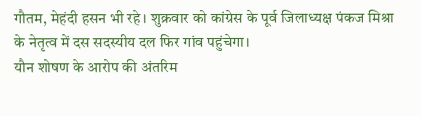गौतम, मेहंदी हसन भी रहे। शुक्रवार को कांग्रेस के पूर्व जिलाध्यक्ष पंकज मिश्रा के नेतृत्व में दस सदस्यीय दल फिर गांव पहुंचेगा।
यौन शोषण के आरोप की अंतरिम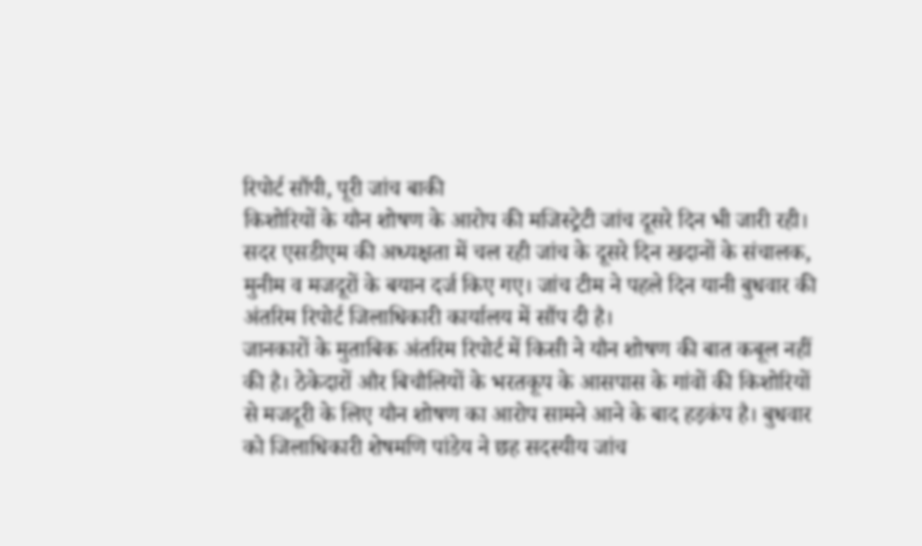रिपोर्ट सौंपी, पूरी जांच बाकी
किशोरियों के यौन शोषण के आरोप की मजिस्ट्रेटी जांच दूसरे दिन भी जारी रही। सदर एसडीएम की अध्यक्षता में चल रही जांच के दूसरे दिन खदानों के संचालक, मुनीम व मजदूरों के बयान दर्ज किए गए। जांच टीम ने पहले दिन यानी बुधवार की अंतरिम रिपोर्ट जिलाधिकारी कार्यालय में सौंप दी है।
जानकारों के मुताबिक अंतरिम रिपोर्ट में किसी ने यौन शोषण की बात कबूल नहीं की है। ठेकेदारों और बिचौलियों के भरतकूप के आसपास के गांवों की किशोरियों से मजदूरी के लिए यौन शोषण का आरोप सामने आने के बाद हड़कंप है। बुधवार को जिलाधिकारी शेषमणि पांडेय ने छह सदस्यीय जांच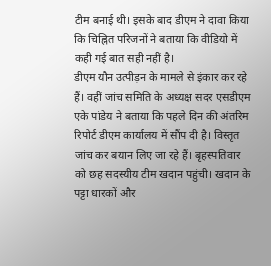टीम बनाई थी। इसके बाद डीएम ने दावा किया कि चिह्नित परिजनों ने बताया कि वीडियो में कही गई बात सही नहीं है।
डीएम यौन उत्पीड़न के मामले से इंकार कर रहे हैं। वहीं जांच समिति के अध्यक्ष सदर एसडीएम एके पांडेय ने बताया कि पहले दिन की अंतरिम रिपोर्ट डीएम कार्यालय में सौंप दी है। विस्तृत जांच कर बयान लिए जा रहे हैं। बृहस्पतिवार को छह सदस्यीय टीम खदान पहुंची। खदान के पट्टा धारकों और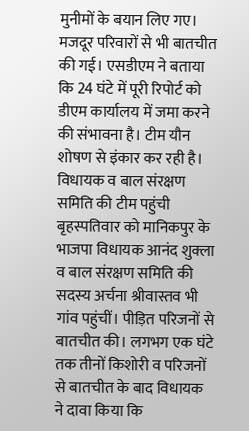मुनीमों के बयान लिए गए। मजदूर परिवारों से भी बातचीत की गई। एसडीएम ने बताया कि 24 घंटे में पूरी रिपोर्ट को डीएम कार्यालय में जमा करने की संभावना है। टीम यौन शोषण से इंकार कर रही है।
विधायक व बाल संरक्षण समिति की टीम पहुंची
बृहस्पतिवार को मानिकपुर के भाजपा विधायक आनंद शुक्ला व बाल संरक्षण समिति की सदस्य अर्चना श्रीवास्तव भी गांव पहुंचीं। पीड़ित परिजनों से बातचीत की। लगभग एक घंटे तक तीनों किशोरी व परिजनों से बातचीत के बाद विधायक ने दावा किया कि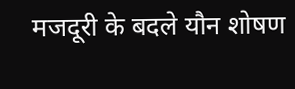मजदूरी के बदले यौन शोषण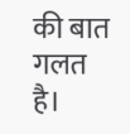की बात गलत है।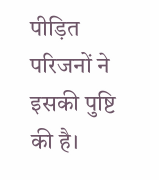पीड़ित परिजनों ने इसकी पुष्टि की है।